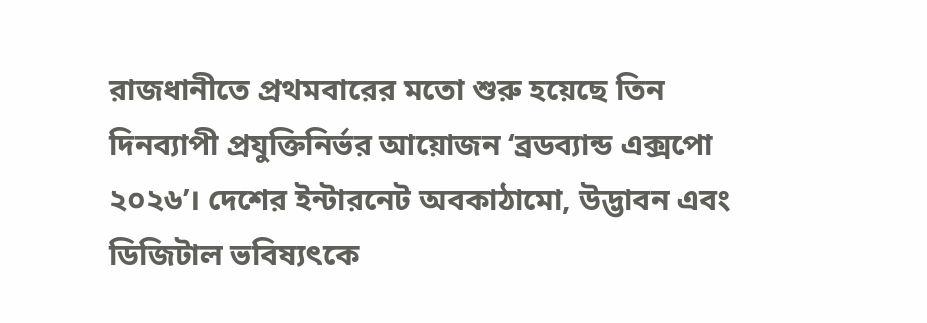রাজধানীতে প্রথমবারের মতো শুরু হয়েছে তিন দিনব্যাপী প্রযুক্তিনির্ভর আয়োজন ‘ব্রডব্যান্ড এক্সপো ২০২৬’। দেশের ইন্টারনেট অবকাঠামো, উদ্ভাবন এবং ডিজিটাল ভবিষ্যৎকে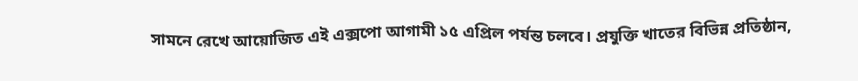সামনে রেখে আয়োজিত এই এক্সপো আগামী ১৫ এপ্রিল পর্যন্ত চলবে। প্রযুক্তি খাতের বিভিন্ন প্রতিষ্ঠান,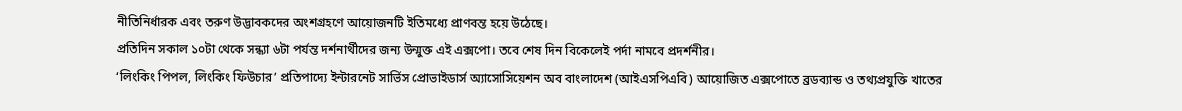নীতিনির্ধারক এবং তরুণ উদ্ভাবকদের অংশগ্রহণে আয়োজনটি ইতিমধ্যে প্রাণবন্ত হয়ে উঠেছে।
প্রতিদিন সকাল ১০টা থেকে সন্ধ্যা ৬টা পর্যন্ত দর্শনার্থীদের জন্য উন্মুক্ত এই এক্সপো। তবে শেষ দিন বিকেলেই পর্দা নামবে প্রদর্শনীর।
‘লিংকিং পিপল, লিংকিং ফিউচার’ প্রতিপাদ্যে ইন্টারনেট সার্ভিস প্রোভাইডার্স অ্যাসোসিয়েশন অব বাংলাদেশ (আইএসপিএবি) আয়োজিত এক্সপোতে ব্রডব্যান্ড ও তথ্যপ্রযুক্তি খাতের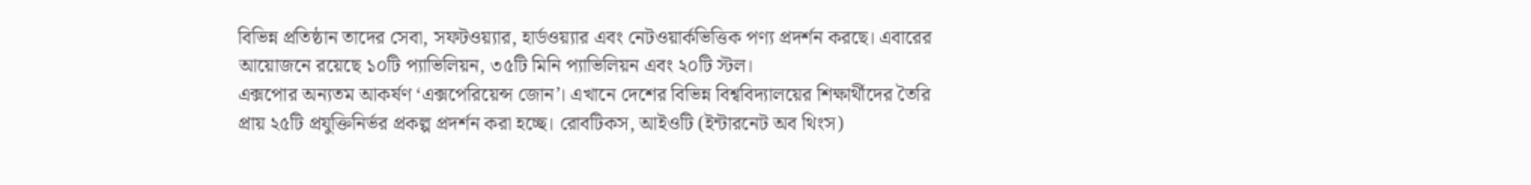বিভিন্ন প্রতিষ্ঠান তাদের সেবা, সফটওয়্যার, হার্ডওয়্যার এবং নেটওয়ার্কভিত্তিক পণ্য প্রদর্শন করছে। এবারের আয়োজনে রয়েছে ১০টি প্যাভিলিয়ন, ৩৫টি মিনি প্যাভিলিয়ন এবং ২০টি স্টল।
এক্সপোর অন্যতম আকর্ষণ ‘এক্সপেরিয়েন্স জোন’। এখানে দেশের বিভিন্ন বিশ্ববিদ্যালয়ের শিক্ষার্থীদের তৈরি প্রায় ২৫টি প্রযুক্তিনির্ভর প্রকল্প প্রদর্শন করা হচ্ছে। রোবটিকস, আইওটি (ইন্টারনেট অব থিংস)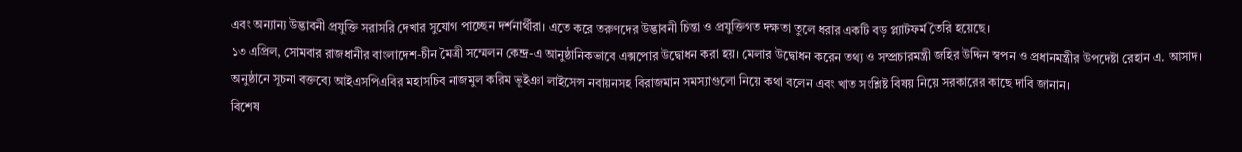এবং অন্যান্য উদ্ভাবনী প্রযুক্তি সরাসরি দেখার সুযোগ পাচ্ছেন দর্শনার্থীরা। এতে করে তরুণদের উদ্ভাবনী চিন্তা ও প্রযুক্তিগত দক্ষতা তুলে ধরার একটি বড় প্ল্যাটফর্ম তৈরি হয়েছে।
১৩ এপ্রিল, সোমবার রাজধানীর বাংলাদেশ-চীন মৈত্রী সম্মেলন কেন্দ্র-এ আনুষ্ঠানিকভাবে এক্সপোর উদ্বোধন করা হয়। মেলার উদ্বোধন করেন তথ্য ও সম্প্রচারমন্ত্রী জহির উদ্দিন স্বপন ও প্রধানমন্ত্রীর উপদেষ্টা রেহান এ. আসাদ।
অনুষ্ঠানে সূচনা বক্তব্যে আইএসপিএবির মহাসচিব নাজমুল করিম ভূইঞা লাইসেন্স নবায়নসহ বিরাজমান সমস্যাগুলো নিয়ে কথা বলেন এবং খাত সংশ্লিষ্ট বিষয় নিয়ে সরকারের কাছে দাবি জানান।
বিশেষ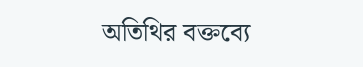অতিথির বক্তব্যে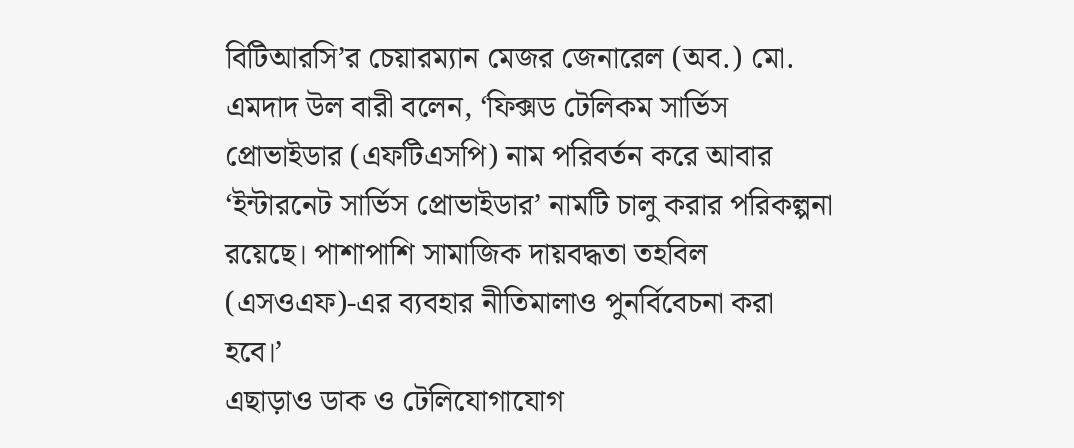বিটিআরসি’র চেয়ারম্যান মেজর জেনারেল (অব.) মো. এমদাদ উল বারী বলেন, ‘ফিক্সড টেলিকম সার্ভিস প্রোভাইডার (এফটিএসপি) নাম পরিবর্তন করে আবার ‘ইন্টারনেট সার্ভিস প্রোভাইডার’ নামটি চালু করার পরিকল্পনা রয়েছে। পাশাপাশি সামাজিক দায়বদ্ধতা তহবিল (এসওএফ)-এর ব্যবহার নীতিমালাও পুনর্বিবেচনা করা হবে।’
এছাড়াও ডাক ও টেলিযোগাযোগ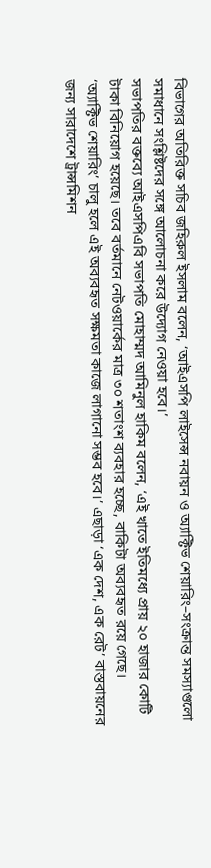বিভাগের অতিরিক্ত সচিব জহিরুল ইসলাম বলেন, ‘আইএসপি লাইসেন্স নবায়ন ও অ্যাক্টিভ শেয়ারিং–সংক্রান্ত সমস্যাগুলো সমাধানে সংশ্লিষ্টদের সঙ্গে আলোচনা করে উদ্যোগ নেওয়া হবে।’
সভাপতির বক্তব্যে আইএসপিএবি সভাপতি মোহাম্মদ আমিনুল হাকিম বলেন, ‘এই খাতে ইতিমধ্যে প্রায় ২০ হাজার কোটি টাকা বিনিয়োগ হয়েছে। তবে বর্তমানে নেটওয়ার্কের মাত্র ৩০ শতাংশ ব্যবহার হচ্ছে, বাকিটা অব্যবহৃত রয়ে গেছে। ‘অ্যাক্টিভ শেয়ারিং’ চালু হলে এই অব্যবহৃত সক্ষমতা কাজে লাগানো সম্ভব হবে।’ এছাড়া ‘এক দেশ, এক রেট’ বাস্তবায়নের জন্য সারাদেশে ট্রান্সমিশন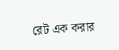রেট এক করার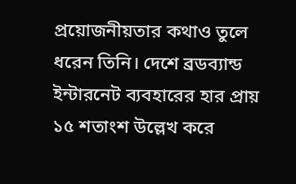প্রয়োজনীয়তার কথাও তুলে ধরেন তিনি। দেশে ব্রডব্যান্ড ইন্টারনেট ব্যবহারের হার প্রায় ১৫ শতাংশ উল্লেখ করে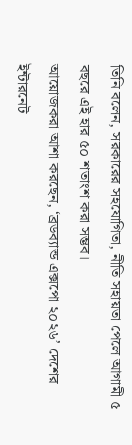তিনি বলেন, সরকারের সহযোগিতা, নীতি সহায়তা পেলে আগামী ৫ বছরে এই হার ৫০ শতাংশ করা সম্ভব।
আয়োজকরা আশা করছেন, ‘ব্রডব্যান্ড এক্সপো ২০২৬’ দেশের ইন্টারনেট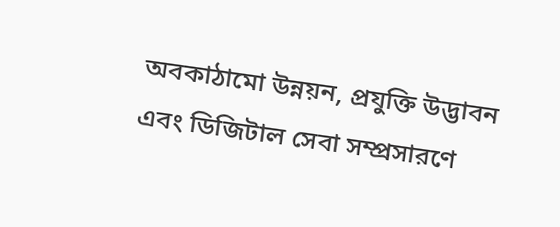অবকাঠামো উন্নয়ন, প্রযুক্তি উদ্ভাবন এবং ডিজিটাল সেবা সম্প্রসারণে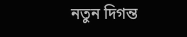নতুন দিগন্ত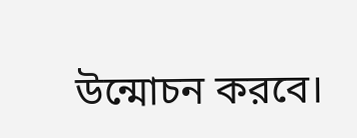উন্মোচন করবে।